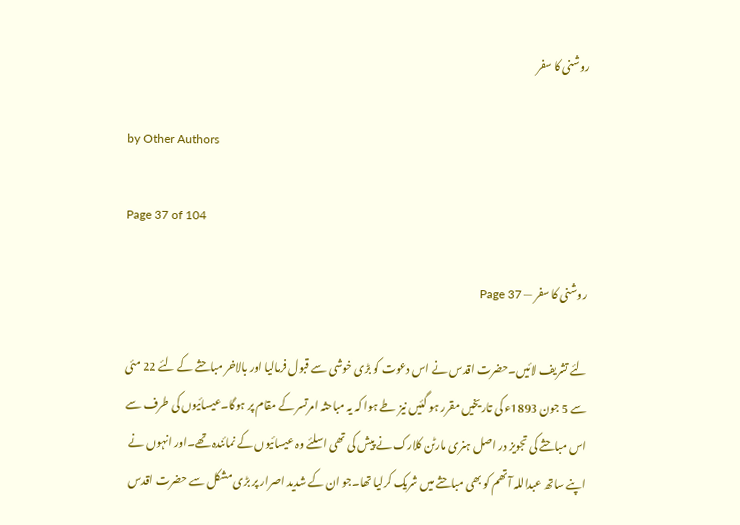روشنی کا سفر

by Other Authors

Page 37 of 104

روشنی کا سفر — Page 37

لئے تشریف لائیں۔حضرت اقدس نے اس دعوت کو بڑی خوشی سے قبول فرمالیا اور بالاخر مباحثے کے لئے 22 مئی سے 5 جون 1893ء کی تاریخیں مقرر ہو گئیں نیز طے ہوا کہ یہ مباحثہ امرتسر کے مقام پر ہوگا۔عیسائیوں کی طرف سے اس مباحثے کی تجویز در اصل ہنری مارٹن کلارک نے پیش کی تھی اسلئے وہ عیسائیوں کے نمائندہ تھے۔اور انہوں نے اپنے ساتھ عبداللہ آتھم کو بھی مباحثے میں شریک کرلیا تھا۔جو ان کے شدید اصرار پر بڑی مشکل سے حضرت اقدس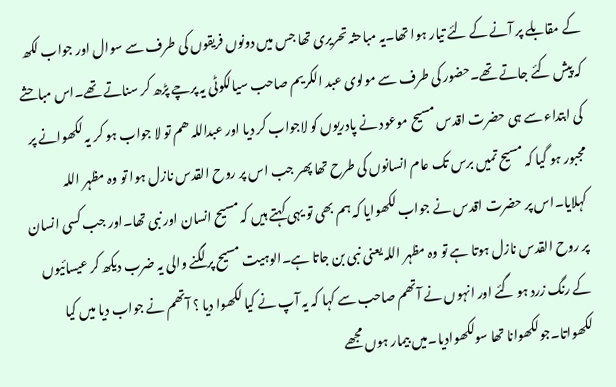کے مقابلے پر آنے کے لئے تیار ہوا تھا۔یہ مباحثہ تحریری تھا جس میں دونوں فریقوں کی طرف سے سوال اور جواب لکھ کہ پیش کئے جاتے تھے۔حضور کی طرف سے مولوی عبد الکریم صاحب سیالکوٹی یہ پرچے پڑھ کر سناتے تھے۔اس مباحثے کی ابتداء سے ہی حضرت اقدس مسیح موعود نے پادریوں کو لاجواب کر دیا اور عبداللہ ھم تو لا جواب ہو کر یہ لکھوانے پر مجبور ہو گیا کہ مسیح تمیں برس تک عام انسانوں کی طرح تھا پھر جب اس پر روح القدس نازل ہوا تو وہ مظہر اللہ کہلایا۔اس پر حضرت اقدس نے جواب لکھوایا کہ ہم بھی تو یہی کہتے ہیں کہ مسیح انسان اور نبی تھا۔اور جب کسی انسان پر روح القدس نازل ہوتا ہے تو وہ مظہر اللہ یعنی نبی بن جاتا ہے۔الوہیت مسیح پر لگنے والی یہ ضرب دیکھ کر عیسائیوں کے رنگ زرد ہو گئے اور انہوں نے آتھم صاحب سے کہا کہ یہ آپ نے کیا لکھوا دیا ؟ آتھم نے جواب دیا میں کیا لکھواتا۔جولکھوانا تھا سولکھوادیا۔میں بیمار ہوں مجھے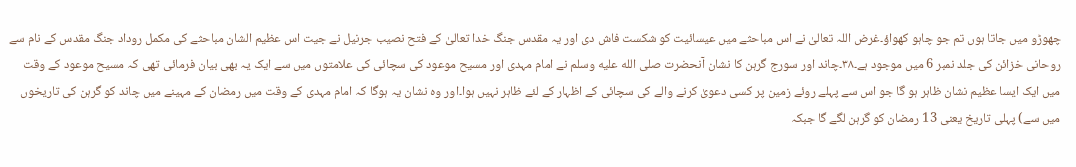چھوڑو میں جاتا ہوں تم جو چاہو کھواؤ۔غرض اللہ تعالیٰ نے اس مباحثے میں عیسائیت کو شکست فاش دی اور یہ مقدس جنگ خدا تعالیٰ کے فتح نصیب جرنیل نے جیت اس عظیم الشان مباحثے کی مکمل روداد جنگ مقدس کے نام سے روحانی خزائن کی جلد نمبر 6 میں موجود ہے۔۳۸۔چاند اور سورج گرہن کا نشان آنحضرت صلى الله عليه وسلم نے امام مہدی اور مسیح موعود کی سچائی کی علامتوں میں سے ایک یہ بھی بیان فرمائی تھی کہ مسیح موعود کے وقت میں ایک ایسا عظیم نشان ظاہر ہو گا جو اس سے پہلے روئے زمین پر کسی دعویٰ کرنے والے کی سچائی کے اظہار کے لئے ظاہر نہیں ہوا۔اور وہ نشان یہ ہوگا کہ امام مہدی کے وقت میں رمضان کے مہینے میں چاند کو گرہن کی تاریخوں میں سے) پہلی تاریخ یعنی 13 رمضان کو گرہن لگے گا جبکہ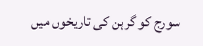سورج کو گرہن کی تاریخوں میں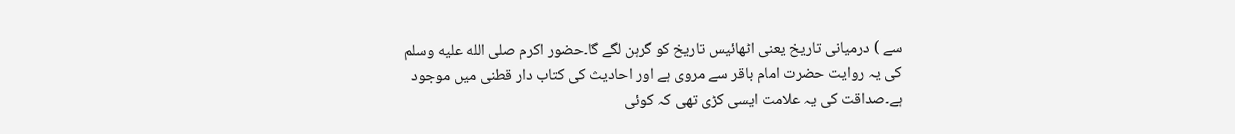سے ) درمیانی تاریخ یعنی اٹھائیس تاریخ کو گرہن لگے گا۔حضور اکرم صلى الله عليه وسلم کی یہ روایت حضرت امام باقر سے مروی ہے اور احادیث کی کتاب دار قطنی میں موجود ہے۔صداقت کی یہ علامت ایسی کڑی تھی کہ کوئی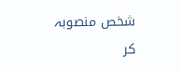شخص منصوبہ کر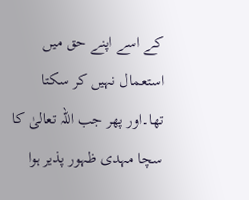کے اسے اپنے حق میں استعمال نہیں کر سکتا تھا۔اور پھر جب اللہ تعالیٰ کا سچا مہدی ظہور پذیر ہوا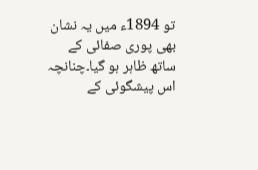تو 1894ء میں یہ نشان بھی پوری صفائی کے ساتھ ظاہر ہو گیا۔چنانچہ اس پیشگوئی کے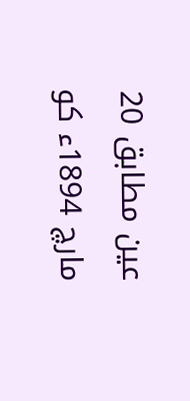عین مطابق 20 مارچ 1894ء کو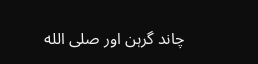چاند گرہن اور صلى الله